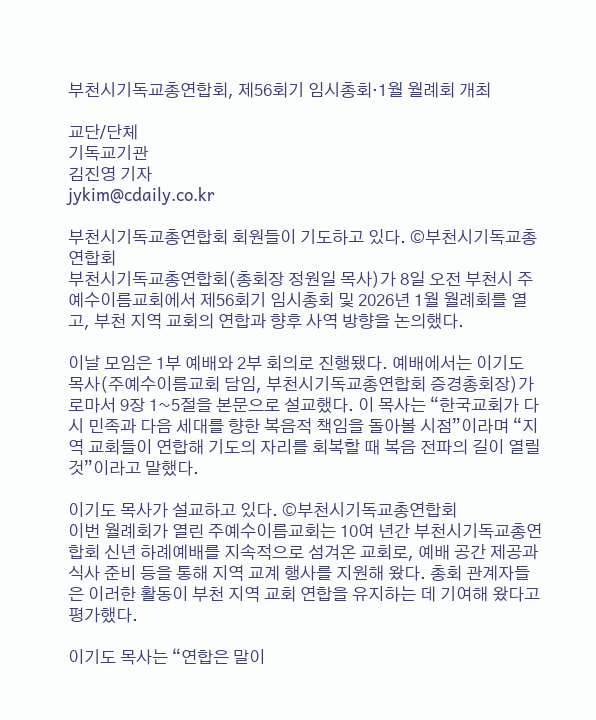부천시기독교총연합회, 제56회기 임시총회·1월 월례회 개최

교단/단체
기독교기관
김진영 기자
jykim@cdaily.co.kr

부천시기독교총연합회 회원들이 기도하고 있다. ©부천시기독교총연합회
부천시기독교총연합회(총회장 정원일 목사)가 8일 오전 부천시 주예수이름교회에서 제56회기 임시총회 및 2026년 1월 월례회를 열고, 부천 지역 교회의 연합과 향후 사역 방향을 논의했다.

이날 모임은 1부 예배와 2부 회의로 진행됐다. 예배에서는 이기도 목사(주예수이름교회 담임, 부천시기독교총연합회 증경총회장)가 로마서 9장 1~5절을 본문으로 설교했다. 이 목사는 “한국교회가 다시 민족과 다음 세대를 향한 복음적 책임을 돌아볼 시점”이라며 “지역 교회들이 연합해 기도의 자리를 회복할 때 복음 전파의 길이 열릴 것”이라고 말했다.

이기도 목사가 설교하고 있다. ©부천시기독교총연합회
이번 월례회가 열린 주예수이름교회는 10여 년간 부천시기독교총연합회 신년 하례예배를 지속적으로 섬겨온 교회로, 예배 공간 제공과 식사 준비 등을 통해 지역 교계 행사를 지원해 왔다. 총회 관계자들은 이러한 활동이 부천 지역 교회 연합을 유지하는 데 기여해 왔다고 평가했다.

이기도 목사는 “연합은 말이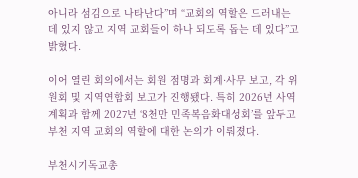아니라 섬김으로 나타난다”며 “교회의 역할은 드러내는 데 있지 않고 지역 교회들이 하나 되도록 돕는 데 있다”고 밝혔다.

이어 열린 회의에서는 회원 점명과 회계·사무 보고, 각 위원회 및 지역연합회 보고가 진행됐다. 특히 2026년 사역 계획과 함께 2027년 ‘8천만 민족복음화대성회’를 앞두고 부천 지역 교회의 역할에 대한 논의가 이뤄졌다.

부천시기독교총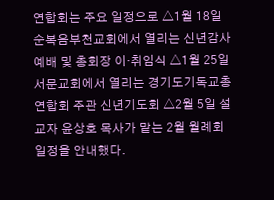연합회는 주요 일정으로 △1월 18일 순복음부천교회에서 열리는 신년감사예배 및 총회장 이·취임식 △1월 25일 서문교회에서 열리는 경기도기독교총연합회 주관 신년기도회 △2월 5일 설교자 윤상호 목사가 맡는 2월 월례회 일정을 안내했다.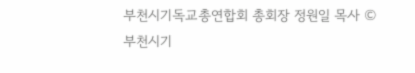부천시기독교총연합회 총회장 정원일 목사 ©부천시기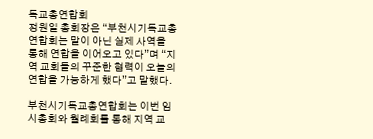독교총연합회
정원일 총회장은 “부천시기독교총연합회는 말이 아닌 실제 사역을 통해 연합을 이어오고 있다”며 “지역 교회들의 꾸준한 협력이 오늘의 연합을 가능하게 했다”고 말했다.

부천시기독교총연합회는 이번 임시총회와 월례회를 통해 지역 교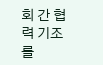회 간 협력 기조를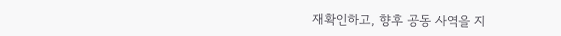재확인하고, 향후 공동 사역을 지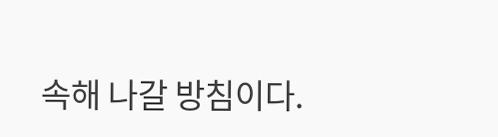속해 나갈 방침이다.